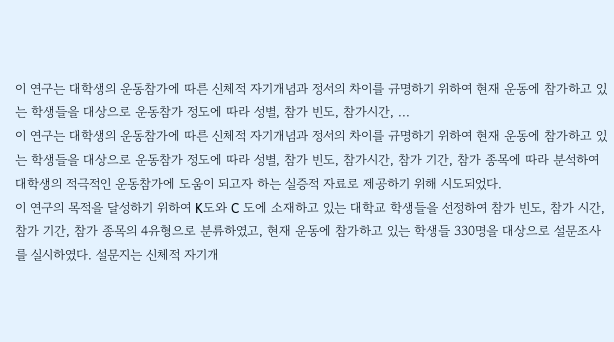이 연구는 대학생의 운동참가에 따른 신체적 자기개념과 정서의 차이를 규명하기 위하여 현재 운동에 참가하고 있는 학생들을 대상으로 운동참가 정도에 따라 성별, 참가 빈도, 참가시간, ...
이 연구는 대학생의 운동참가에 따른 신체적 자기개념과 정서의 차이를 규명하기 위하여 현재 운동에 참가하고 있는 학생들을 대상으로 운동참가 정도에 따라 성별, 참가 빈도, 참가시간, 참가 기간, 참가 종목에 따라 분석하여 대학생의 적극적인 운동참가에 도움이 되고자 하는 실증적 자료로 제공하기 위해 시도되었다.
이 연구의 목적을 달성하기 위하여 K도와 C 도에 소재하고 있는 대학교 학생들을 선정하여 참가 빈도, 참가 시간, 참가 기간, 참가 종목의 4유형으로 분류하였고, 현재 운동에 참가하고 있는 학생들 330명을 대상으로 설문조사를 실시하였다. 설문지는 신체적 자기개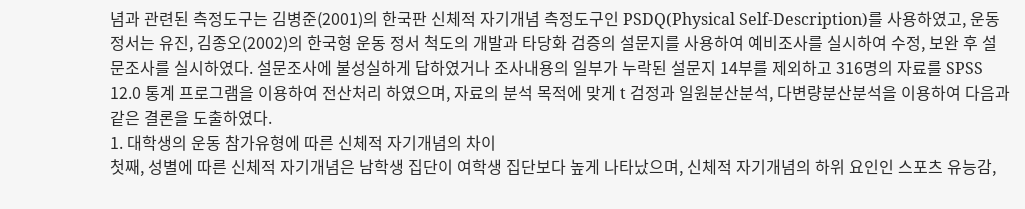념과 관련된 측정도구는 김병준(2001)의 한국판 신체적 자기개념 측정도구인 PSDQ(Physical Self-Description)를 사용하였고, 운동 정서는 유진, 김종오(2002)의 한국형 운동 정서 척도의 개발과 타당화 검증의 설문지를 사용하여 예비조사를 실시하여 수정, 보완 후 설문조사를 실시하였다. 설문조사에 불성실하게 답하였거나 조사내용의 일부가 누락된 설문지 14부를 제외하고 316명의 자료를 SPSS 12.0 통계 프로그램을 이용하여 전산처리 하였으며, 자료의 분석 목적에 맞게 t 검정과 일원분산분석, 다변량분산분석을 이용하여 다음과 같은 결론을 도출하였다.
1. 대학생의 운동 참가유형에 따른 신체적 자기개념의 차이
첫째, 성별에 따른 신체적 자기개념은 남학생 집단이 여학생 집단보다 높게 나타났으며, 신체적 자기개념의 하위 요인인 스포츠 유능감,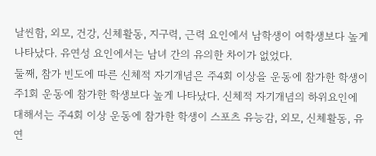날씬함, 외모, 건강, 신체활동, 지구력, 근력 요인에서 남학생이 여학생보다 높게 나타났다. 유연성 요인에서는 남녀 간의 유의한 차이가 없었다.
둘째, 참가 빈도에 따른 신체적 자기개념은 주4회 이상을 운동에 참가한 학생이 주1회 운동에 참가한 학생보다 높게 나타났다. 신체적 자기개념의 하위요인에 대해서는 주4회 이상 운동에 참가한 학생이 스포츠 유능감, 외모, 신체활동, 유연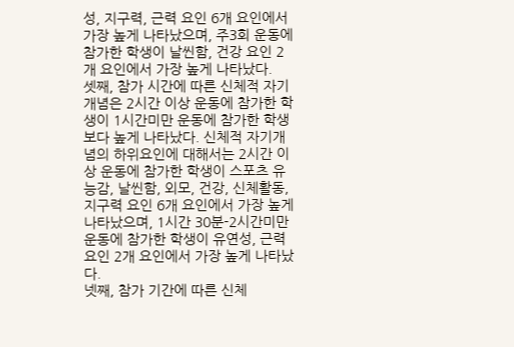성, 지구력, 근력 요인 6개 요인에서 가장 높게 나타났으며, 주3회 운동에 참가한 학생이 날씬함, 건강 요인 2개 요인에서 가장 높게 나타났다.
셋째, 참가 시간에 따른 신체적 자기개념은 2시간 이상 운동에 참가한 학생이 1시간미만 운동에 참가한 학생보다 높게 나타났다. 신체적 자기개념의 하위요인에 대해서는 2시간 이상 운동에 참가한 학생이 스포츠 유능감, 날씬함, 외모, 건강, 신체활동, 지구력 요인 6개 요인에서 가장 높게 나타났으며, 1시간 30분-2시간미만 운동에 참가한 학생이 유연성, 근력 요인 2개 요인에서 가장 높게 나타났다.
넷째, 참가 기간에 따른 신체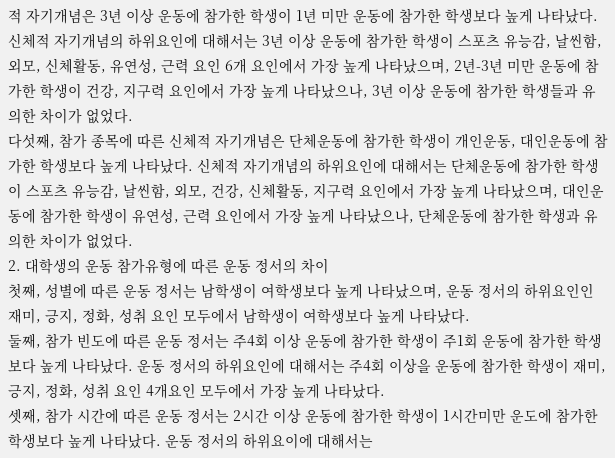적 자기개념은 3년 이상 운동에 참가한 학생이 1년 미만 운동에 참가한 학생보다 높게 나타났다. 신체적 자기개념의 하위요인에 대해서는 3년 이상 운동에 참가한 학생이 스포츠 유능감, 날씬함, 외모, 신체활동, 유연성, 근력 요인 6개 요인에서 가장 높게 나타났으며, 2년-3년 미만 운동에 참가한 학생이 건강, 지구력 요인에서 가장 높게 나타났으나, 3년 이상 운동에 참가한 학생들과 유의한 차이가 없었다.
다섯째, 참가 종목에 따른 신체적 자기개념은 단체운동에 참가한 학생이 개인운동, 대인운동에 참가한 학생보다 높게 나타났다. 신체적 자기개념의 하위요인에 대해서는 단체운동에 참가한 학생이 스포츠 유능감, 날씬함, 외모, 건강, 신체활동, 지구력 요인에서 가장 높게 나타났으며, 대인운동에 참가한 학생이 유연성, 근력 요인에서 가장 높게 나타났으나, 단체운동에 참가한 학생과 유의한 차이가 없었다.
2. 대학생의 운동 참가유형에 따른 운동 정서의 차이
첫째, 성별에 따른 운동 정서는 남학생이 여학생보다 높게 나타났으며, 운동 정서의 하위요인인 재미, 긍지, 정화, 성취 요인 모두에서 남학생이 여학생보다 높게 나타났다.
둘째, 참가 빈도에 따른 운동 정서는 주4회 이상 운동에 참가한 학생이 주1회 운동에 참가한 학생보다 높게 나타났다. 운동 정서의 하위요인에 대해서는 주4회 이상을 운동에 참가한 학생이 재미, 긍지, 정화, 성취 요인 4개요인 모두에서 가장 높게 나타났다.
셋째, 참가 시간에 따른 운동 정서는 2시간 이상 운동에 참가한 학생이 1시간미만 운도에 참가한 학생보다 높게 나타났다. 운동 정서의 하위요이에 대해서는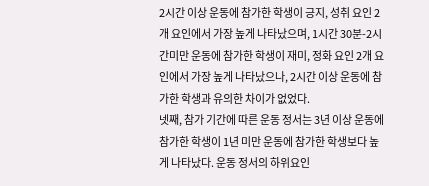2시간 이상 운동에 참가한 학생이 긍지, 성취 요인 2개 요인에서 가장 높게 나타났으며, 1시간 30분-2시간미만 운동에 참가한 학생이 재미, 정화 요인 2개 요인에서 가장 높게 나타났으나, 2시간 이상 운동에 참가한 학생과 유의한 차이가 없었다.
넷째, 참가 기간에 따른 운동 정서는 3년 이상 운동에 참가한 학생이 1년 미만 운동에 참가한 학생보다 높게 나타났다. 운동 정서의 하위요인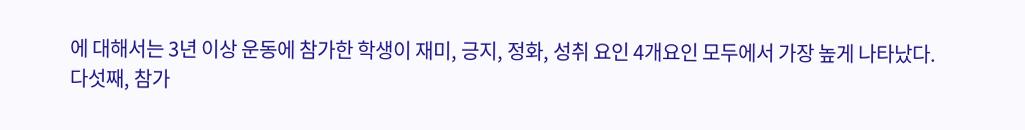에 대해서는 3년 이상 운동에 참가한 학생이 재미, 긍지, 정화, 성취 요인 4개요인 모두에서 가장 높게 나타났다.
다섯째, 참가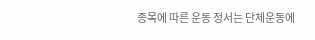종목에 따른 운동 정서는 단체운동에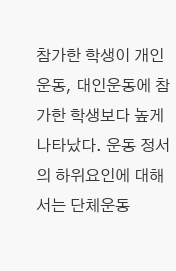참가한 학생이 개인운동, 대인운동에 참가한 학생보다 높게 나타났다. 운동 정서의 하위요인에 대해서는 단체운동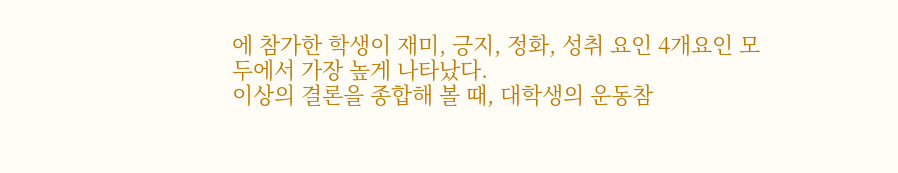에 참가한 학생이 재미, 긍지, 정화, 성취 요인 4개요인 모두에서 가장 높게 나타났다.
이상의 결론을 종합해 볼 때, 대학생의 운동참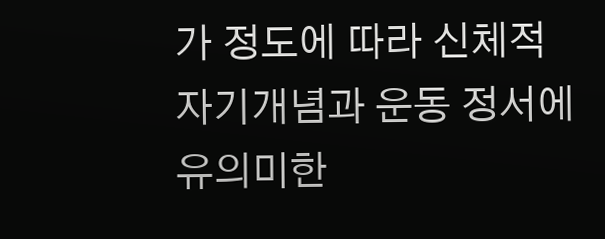가 정도에 따라 신체적 자기개념과 운동 정서에 유의미한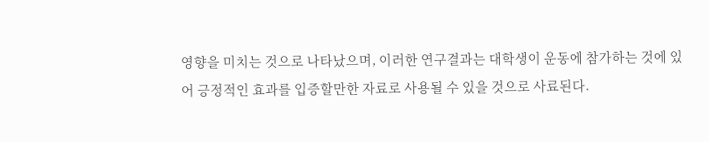영향을 미치는 것으로 나타났으며, 이러한 연구결과는 대학생이 운동에 참가하는 것에 있어 긍정적인 효과를 입증할만한 자료로 사용될 수 있을 것으로 사료된다.